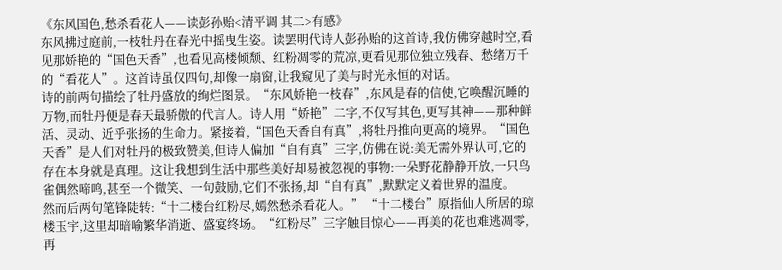《东风国色,愁杀看花人——读彭孙贻<清平调 其二>有感》
东风拂过庭前,一枝牡丹在春光中摇曳生姿。读罢明代诗人彭孙贻的这首诗,我仿佛穿越时空,看见那娇艳的“国色天香”,也看见高楼倾颓、红粉凋零的荒凉,更看见那位独立残春、愁绪万千的“看花人”。这首诗虽仅四句,却像一扇窗,让我窥见了美与时光永恒的对话。
诗的前两句描绘了牡丹盛放的绚烂图景。“东风娇艳一枝春”,东风是春的信使,它唤醒沉睡的万物,而牡丹便是春天最骄傲的代言人。诗人用“娇艳”二字,不仅写其色,更写其神——那种鲜活、灵动、近乎张扬的生命力。紧接着,“国色天香自有真”,将牡丹推向更高的境界。“国色天香”是人们对牡丹的极致赞美,但诗人偏加“自有真”三字,仿佛在说:美无需外界认可,它的存在本身就是真理。这让我想到生活中那些美好却易被忽视的事物:一朵野花静静开放,一只鸟雀偶然啼鸣,甚至一个微笑、一句鼓励,它们不张扬,却“自有真”,默默定义着世界的温度。
然而后两句笔锋陡转:“十二楼台红粉尽,嫣然愁杀看花人。” “十二楼台”原指仙人所居的琼楼玉宇,这里却暗喻繁华消逝、盛宴终场。“红粉尽”三字触目惊心——再美的花也难逃凋零,再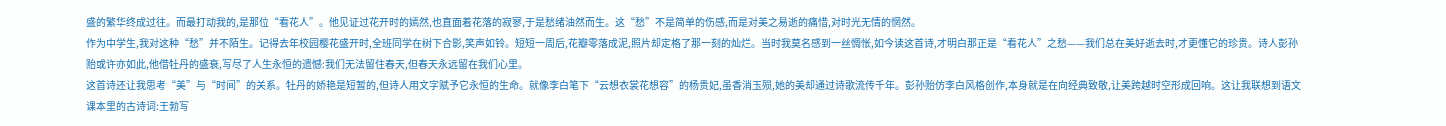盛的繁华终成过往。而最打动我的,是那位“看花人”。他见证过花开时的嫣然,也直面着花落的寂寥,于是愁绪油然而生。这“愁”不是简单的伤感,而是对美之易逝的痛惜,对时光无情的惘然。
作为中学生,我对这种“愁”并不陌生。记得去年校园樱花盛开时,全班同学在树下合影,笑声如铃。短短一周后,花瓣零落成泥,照片却定格了那一刻的灿烂。当时我莫名感到一丝惆怅,如今读这首诗,才明白那正是“看花人”之愁——我们总在美好逝去时,才更懂它的珍贵。诗人彭孙贻或许亦如此,他借牡丹的盛衰,写尽了人生永恒的遗憾:我们无法留住春天,但春天永远留在我们心里。
这首诗还让我思考“美”与“时间”的关系。牡丹的娇艳是短暂的,但诗人用文字赋予它永恒的生命。就像李白笔下“云想衣裳花想容”的杨贵妃,虽香消玉殒,她的美却通过诗歌流传千年。彭孙贻仿李白风格创作,本身就是在向经典致敬,让美跨越时空形成回响。这让我联想到语文课本里的古诗词:王勃写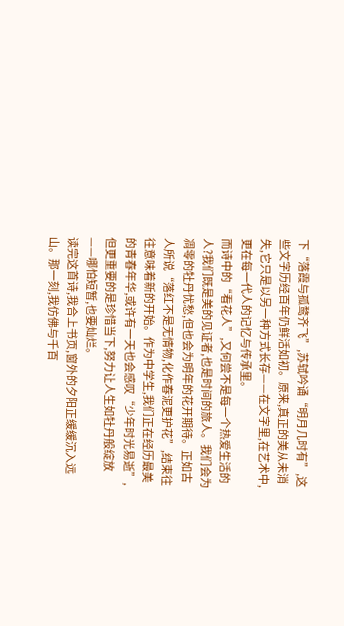下“落霞与孤鹜齐飞”,苏轼吟诵“明月几时有”,这些文字历经百年仍鲜活如初。原来,真正的美从未消失,它只是以另一种方式长存——在文字里,在艺术中,更在每一代人的记忆与传承里。
而诗中的“看花人”,又何尝不是每一个热爱生活的人?我们既是美的见证者,也是时间的旅人。我们会为凋零的牡丹忧愁,但也会为明年的花开期待。正如古人所说“落红不是无情物,化作春泥更护花”,结束往往意味着新的开始。作为中学生,我们正在经历最美的青春年华,或许有一天也会感叹“少年时光易逝”,但更重要的是珍惜当下,努力让人生如牡丹般绽放——哪怕短暂,也要灿烂。
读完这首诗,我合上书页,窗外的夕阳正缓缓沉入远山。那一刻,我仿佛与千百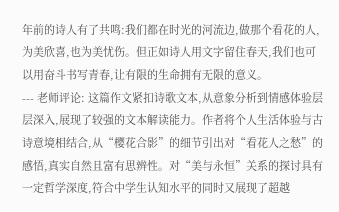年前的诗人有了共鸣:我们都在时光的河流边,做那个看花的人,为美欣喜,也为美忧伤。但正如诗人用文字留住春天,我们也可以用奋斗书写青春,让有限的生命拥有无限的意义。
--- 老师评论: 这篇作文紧扣诗歌文本,从意象分析到情感体验层层深入,展现了较强的文本解读能力。作者将个人生活体验与古诗意境相结合,从“樱花合影”的细节引出对“看花人之愁”的感悟,真实自然且富有思辨性。对“美与永恒”关系的探讨具有一定哲学深度,符合中学生认知水平的同时又展现了超越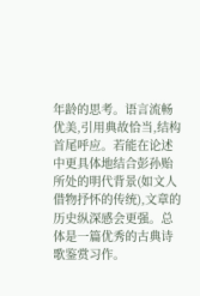年龄的思考。语言流畅优美,引用典故恰当,结构首尾呼应。若能在论述中更具体地结合彭孙贻所处的明代背景(如文人借物抒怀的传统),文章的历史纵深感会更强。总体是一篇优秀的古典诗歌鉴赏习作。